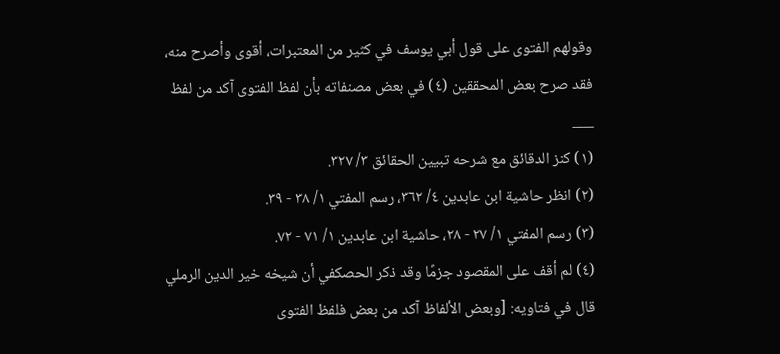وقولهم الفتوى على قول أبي يوسف في كثير من المعتبرات، أقوى وأصرح منه، فقد صرح بعض المحققين (٤) في بعض مصنفاته بأن لفظ الفتوى آكد من لفظ
___
(١) كنز الدقائق مع شرحه تبيين الحقائق ٣/ ٣٢٧.
(٢) انظر حاشية ابن عابدين ٤/ ٣٦٢، رسم المفتي ١/ ٣٨ - ٣٩.
(٣) رسم المفتي ١/ ٢٧ - ٢٨، حاشية ابن عابدين ١/ ٧١ - ٧٢.
(٤) لم أقف على المقصود جزمًا وقد ذكر الحصكفي أن شيخه خير الدين الرملي قال في فتاويه: [وبعض الألفاظ آكد من بعض فلفظ الفتوى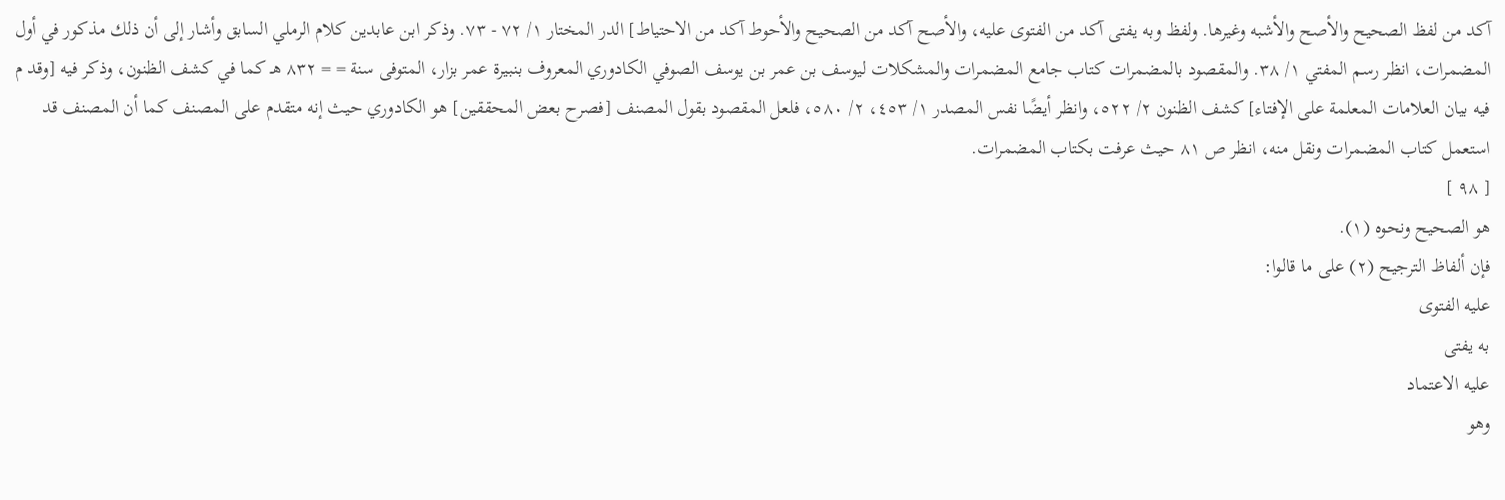آكد من لفظ الصحيح والأصح والأشبه وغيرها. ولفظ وبه يفتى آكد من الفتوى عليه، والأصح آكد من الصحيح والأحوط آكد من الاحتياط] الدر المختار ١/ ٧٢ - ٧٣. وذكر ابن عابدين كلام الرملي السابق وأشار إلى أن ذلك مذكور في أول المضمرات، انظر رسم المفتي ١/ ٣٨. والمقصود بالمضمرات كتاب جامع المضمرات والمشكلات ليوسف بن عمر بن يوسف الصوفي الكادوري المعروف بنبيرة عمر بزار، المتوفى سنة = = ٨٣٢ هـ كما في كشف الظنون، وذكر فيه [وقد م فيه بيان العلامات المعلمة على الإفتاء] كشف الظنون ٢/ ٥٢٢، وانظر أيضًا نفس المصدر ١/ ٤٥٣، ٢/ ٥٨٠، فلعل المقصود بقول المصنف [فصرح بعض المحققين] هو الكادوري حيث إنه متقدم على المصنف كما أن المصنف قد استعمل كتاب المضمرات ونقل منه، انظر ص ٨١ حيث عرفت بكتاب المضمرات.
[ ٩٨ ]
هو الصحيح ونحوه (١).
فإن ألفاظ الترجيح (٢) على ما قالوا:
عليه الفتوى
به يفتى
عليه الاعتماد
وهو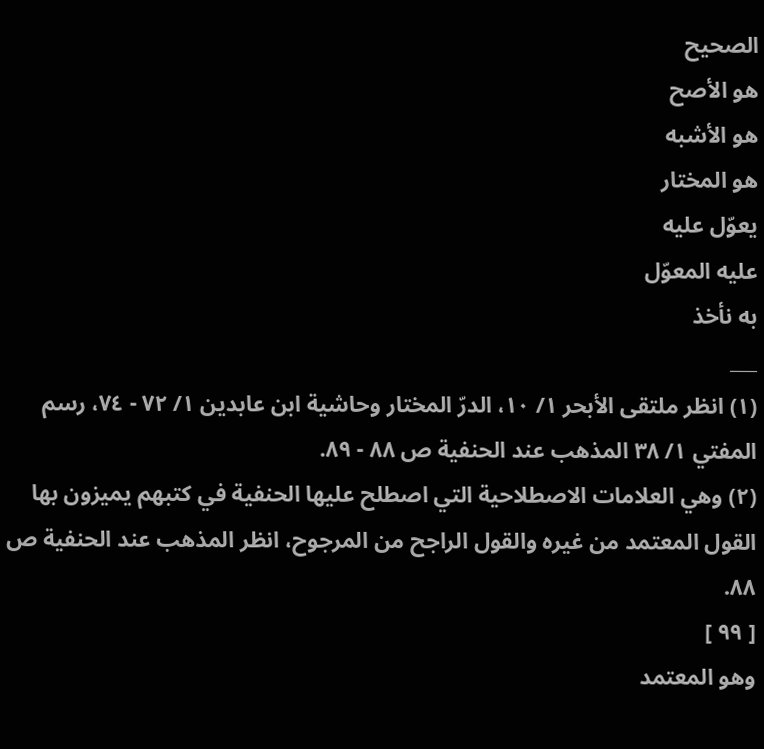الصحيح
هو الأصح
هو الأشبه
هو المختار
يعوّل عليه
عليه المعوّل
به نأخذ
___
(١) انظر ملتقى الأبحر ١/ ١٠، الدرّ المختار وحاشية ابن عابدين ١/ ٧٢ - ٧٤، رسم المفتي ١/ ٣٨ المذهب عند الحنفية ص ٨٨ - ٨٩.
(٢) وهي العلامات الاصطلاحية التي اصطلح عليها الحنفية في كتبهم يميزون بها القول المعتمد من غيره والقول الراجح من المرجوح، انظر المذهب عند الحنفية ص ٨٨.
[ ٩٩ ]
وهو المعتمد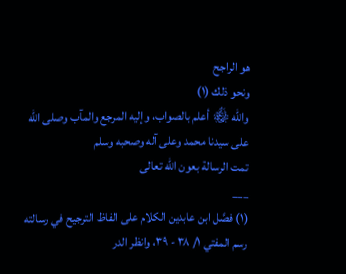هو الراجح
ونحو ذلك (١)
والله ﷾ أعلم بالصواب، وإليه المرجع والمآب وصلى الله على سيدنا محمد وعلى آله وصحبه وسلم
تمت الرسالة بعون الله تعالى
___
(١) فصَّل ابن عابدين الكلام على الفاظ الترجيح في رسالته رسم المفتي ١/ ٣٨ - ٣٩، وانظر الدر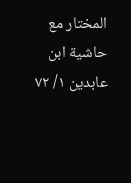المختار مع حاشية ابن عابدين ١/ ٧٢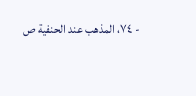- ٧٤، المذهب عند الحنفية ص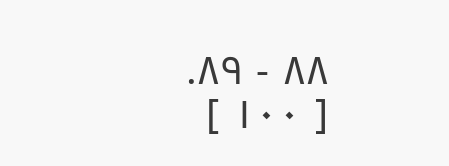٨٨ - ٨٩.
[ ١٠٠ ]